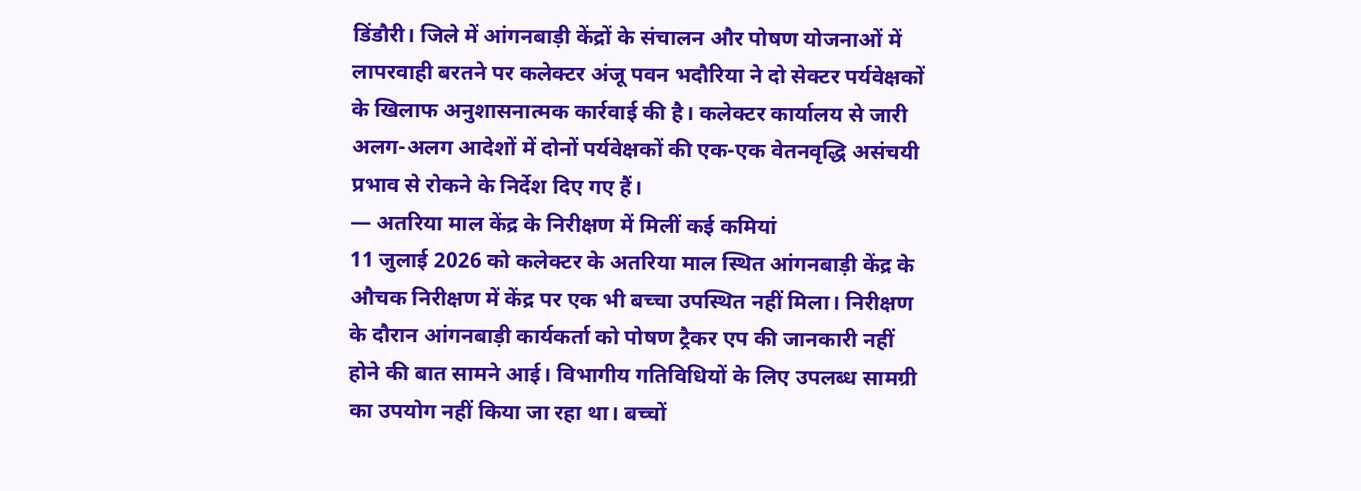डिंडौरी। जिले में आंगनबाड़ी केंद्रों के संचालन और पोषण योजनाओं में लापरवाही बरतने पर कलेक्टर अंजू पवन भदौरिया ने दो सेक्टर पर्यवेक्षकों के खिलाफ अनुशासनात्मक कार्रवाई की है। कलेक्टर कार्यालय से जारी अलग-अलग आदेशों में दोनों पर्यवेक्षकों की एक-एक वेतनवृद्धि असंचयी प्रभाव से रोकने के निर्देश दिए गए हैं।
— अतरिया माल केंद्र के निरीक्षण में मिलीं कई कमियां
11 जुलाई 2026 को कलेक्टर के अतरिया माल स्थित आंगनबाड़ी केंद्र के औचक निरीक्षण में केंद्र पर एक भी बच्चा उपस्थित नहीं मिला। निरीक्षण के दौरान आंगनबाड़ी कार्यकर्ता को पोषण ट्रैकर एप की जानकारी नहीं होने की बात सामने आई। विभागीय गतिविधियों के लिए उपलब्ध सामग्री का उपयोग नहीं किया जा रहा था। बच्चों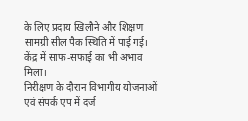के लिए प्रदाय खिलौने और शिक्षण सामग्री सील पैक स्थिति में पाई गई। केंद्र में साफ-सफाई का भी अभाव मिला।
निरीक्षण के दौरान विभागीय योजनाओं एवं संपर्क एप में दर्ज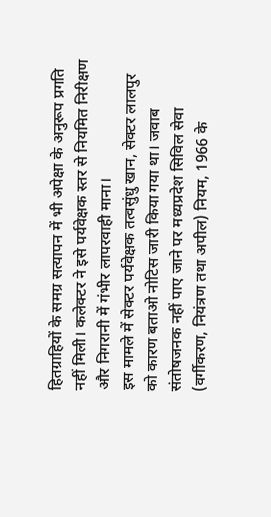हितग्राहियों के समग्र सत्यापन में भी अपेक्षा के अनुरूप प्रगति नहीं मिली। कलेक्टर ने इसे पर्यवेक्षक स्तर से नियमित निरीक्षण और निगरानी में गंभीर लापरवाही माना।
इस मामले में सेक्टर पर्यवेक्षक तत्वसुंधु खान, सेक्टर लालपुर को कारण बताओ नोटिस जारी किया गया था। जवाब संतोषजनक नहीं पाए जाने पर मध्यप्रदेश सिविल सेवा (वर्गीकरण, नियंत्रण तथा अपील) नियम, 1966 के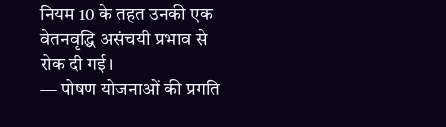नियम 10 के तहत उनकी एक वेतनवृद्धि असंचयी प्रभाव से रोक दी गई।
— पोषण योजनाओं की प्रगति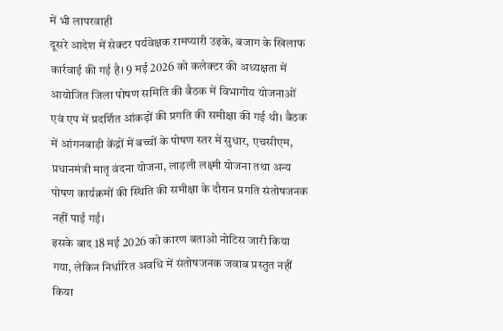में भी लापरवाही
दूसरे आदेश में सेक्टर पर्यवेक्षक रामप्यारी उइके, बजाग के खिलाफ कार्रवाई की गई है। 9 मई 2026 को कलेक्टर की अध्यक्षता में आयोजित जिला पोषण समिति की बैठक में विभागीय योजनाओं एवं एप में प्रदर्शित आंकड़ों की प्रगति की समीक्षा की गई थी। बैठक में आंगनबाड़ी केंद्रों में बच्चों के पोषण स्तर में सुधार, एचसीएम, प्रधानमंत्री मातृ वंदना योजना, लाड़ली लक्ष्मी योजना तथा अन्य पोषण कार्यक्रमों की स्थिति की समीक्षा के दौरान प्रगति संतोषजनक नहीं पाई गई।
इसके बाद 18 मई 2026 को कारण बताओ नोटिस जारी किया गया, लेकिन निर्धारित अवधि में संतोषजनक जवाब प्रस्तुत नहीं किया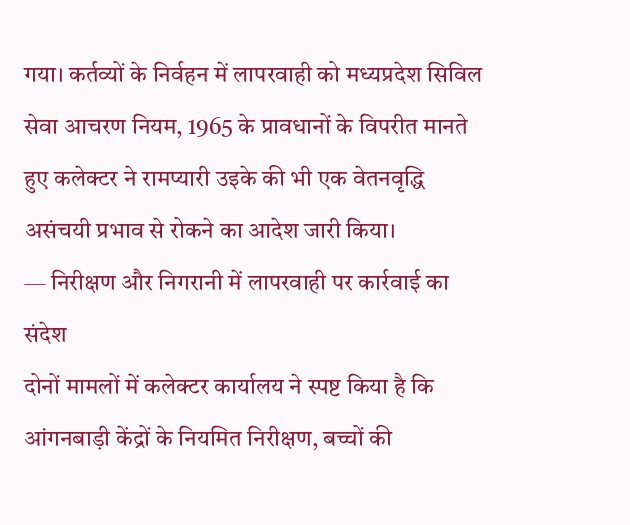गया। कर्तव्यों के निर्वहन में लापरवाही को मध्यप्रदेश सिविल सेवा आचरण नियम, 1965 के प्रावधानों के विपरीत मानते हुए कलेक्टर ने रामप्यारी उइके की भी एक वेतनवृद्धि असंचयी प्रभाव से रोकने का आदेश जारी किया।
— निरीक्षण और निगरानी में लापरवाही पर कार्रवाई का संदेश
दोनों मामलों में कलेक्टर कार्यालय ने स्पष्ट किया है कि आंगनबाड़ी केंद्रों के नियमित निरीक्षण, बच्चों की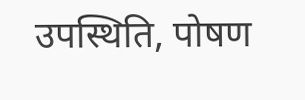उपस्थिति, पोषण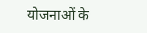योजनाओं के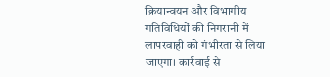क्रियान्वयन और विभागीय गतिविधियों की निगरानी में लापरवाही को गंभीरता से लिया जाएगा। कार्रवाई से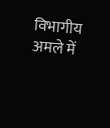विभागीय अमले में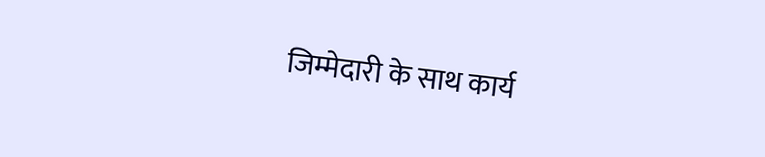जिम्मेदारी के साथ कार्य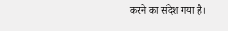करने का संदेश गया है।